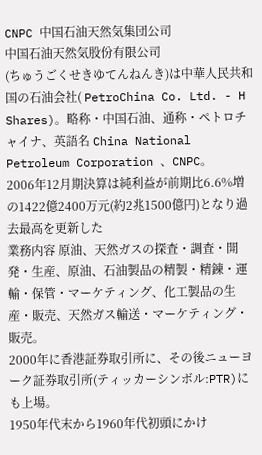CNPC 中国石油天然気集団公司
中国石油天然気股份有限公司
(ちゅうごくせきゆてんねんき)は中華人民共和国の石油会社( PetroChina Co. Ltd. - H Shares)。略称・中国石油、通称・ペトロチャイナ、英語名 China National Petroleum Corporation 、CNPC。
2006年12月期決算は純利益が前期比6.6%増の1422億2400万元(約2兆1500億円)となり過去最高を更新した
業務内容 原油、天然ガスの探査・調査・開発・生産、原油、石油製品の精製・精錬・運輸・保管・マーケティング、化工製品の生産・販売、天然ガス輸送・マーケティング・販売。
2000年に香港証券取引所に、その後ニューヨーク証券取引所(ティッカーシンボル:PTR)にも上場。
1950年代末から1960年代初頭にかけ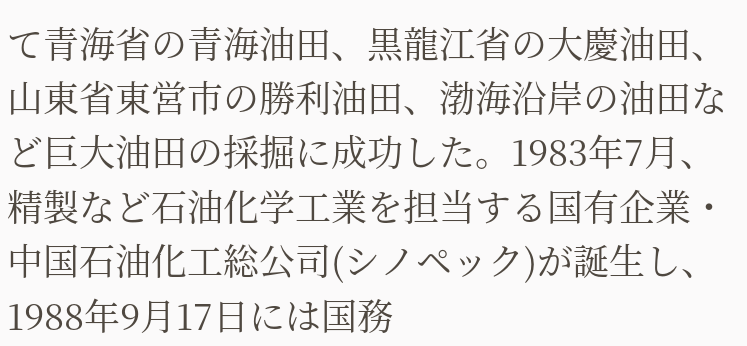て青海省の青海油田、黒龍江省の大慶油田、山東省東営市の勝利油田、渤海沿岸の油田など巨大油田の採掘に成功した。1983年7月、精製など石油化学工業を担当する国有企業・中国石油化工総公司(シノペック)が誕生し、1988年9月17日には国務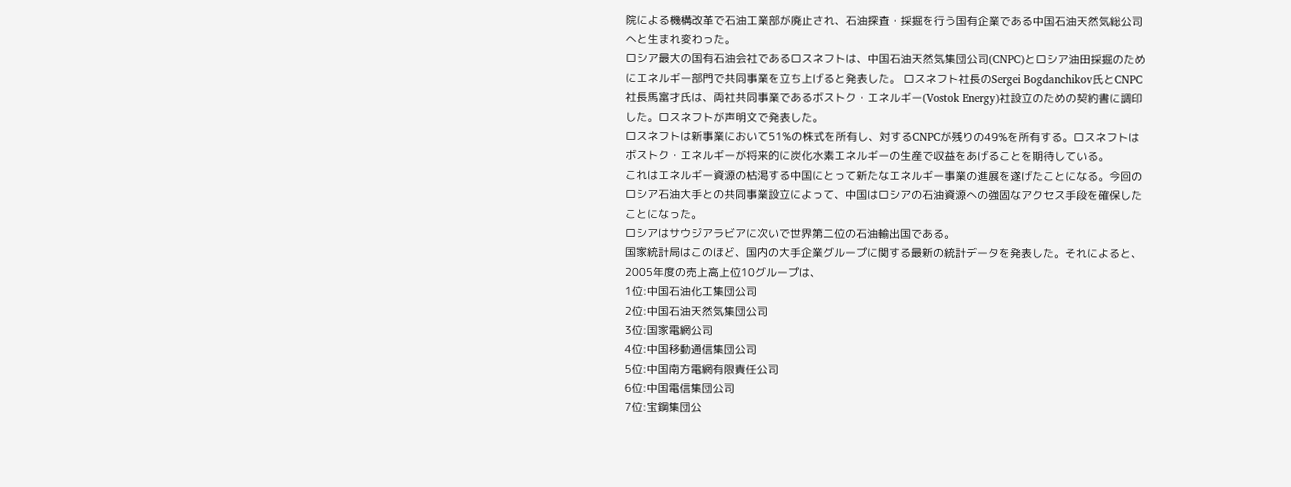院による機構改革で石油工業部が廃止され、石油探査・採掘を行う国有企業である中国石油天然気総公司へと生まれ変わった。
ロシア最大の国有石油会社であるロスネフトは、中国石油天然気集団公司(CNPC)とロシア油田採掘のためにエネルギー部門で共同事業を立ち上げると発表した。 ロスネフト社長のSergei Bogdanchikov氏とCNPC社長馬富才氏は、両社共同事業であるボストク・エネルギー(Vostok Energy)社設立のための契約書に調印した。ロスネフトが声明文で発表した。
ロスネフトは新事業において51%の株式を所有し、対するCNPCが残りの49%を所有する。ロスネフトはボストク・エネルギーが将来的に炭化水素エネルギーの生産で収益をあげることを期待している。
これはエネルギー資源の枯渇する中国にとって新たなエネルギー事業の進展を遂げたことになる。今回のロシア石油大手との共同事業設立によって、中国はロシアの石油資源への強固なアクセス手段を確保したことになった。
ロシアはサウジアラビアに次いで世界第二位の石油輸出国である。
国家統計局はこのほど、国内の大手企業グループに関する最新の統計データを発表した。それによると、2005年度の売上高上位10グループは、
1位:中国石油化工集団公司
2位:中国石油天然気集団公司
3位:国家電網公司
4位:中国移動通信集団公司
5位:中国南方電網有限責任公司
6位:中国電信集団公司
7位:宝鋼集団公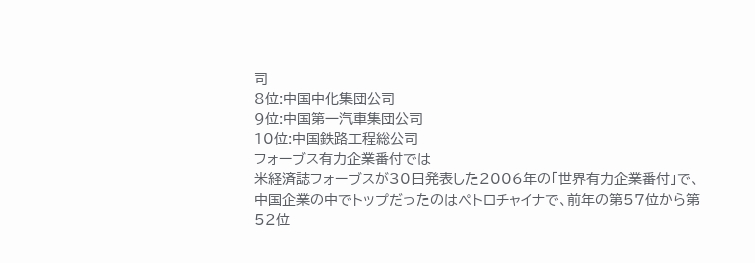司
8位:中国中化集団公司
9位:中国第一汽車集団公司
10位:中国鉄路工程総公司
フォーブス有力企業番付では
米経済誌フォーブスが30日発表した2006年の「世界有力企業番付」で、中国企業の中でトップだったのはぺトロチャイナで、前年の第57位から第52位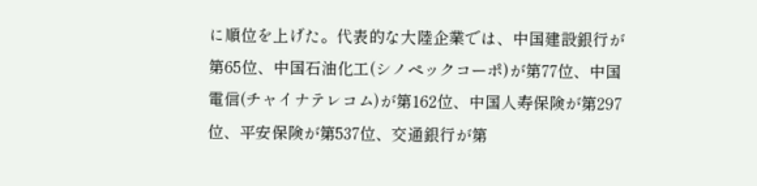に順位を上げた。代表的な大陸企業では、中国建設銀行が第65位、中国石油化工(シノペックコーポ)が第77位、中国電信(チャイナテレコム)が第162位、中国人寿保険が第297位、平安保険が第537位、交通銀行が第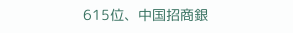615位、中国招商銀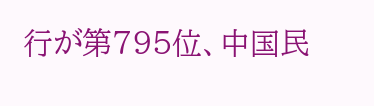行が第795位、中国民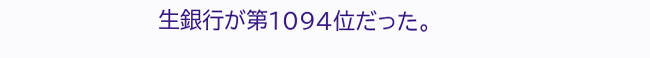生銀行が第1094位だった。